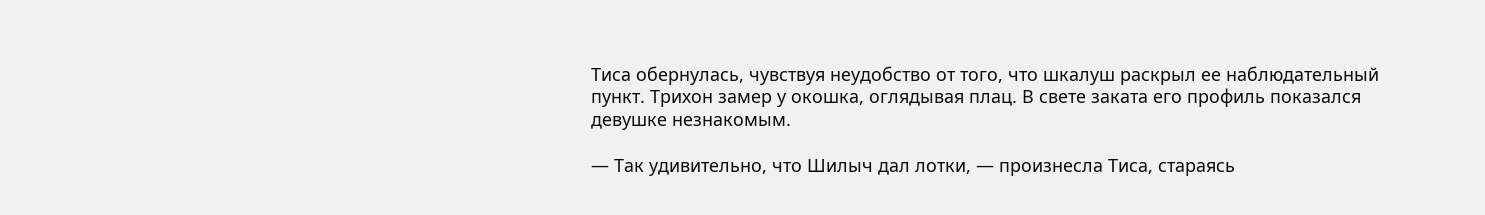Тиса обернулась, чувствуя неудобство от того, что шкалуш раскрыл ее наблюдательный пункт. Трихон замер у окошка, оглядывая плац. В свете заката его профиль показался девушке незнакомым.

— Так удивительно, что Шилыч дал лотки, — произнесла Тиса, стараясь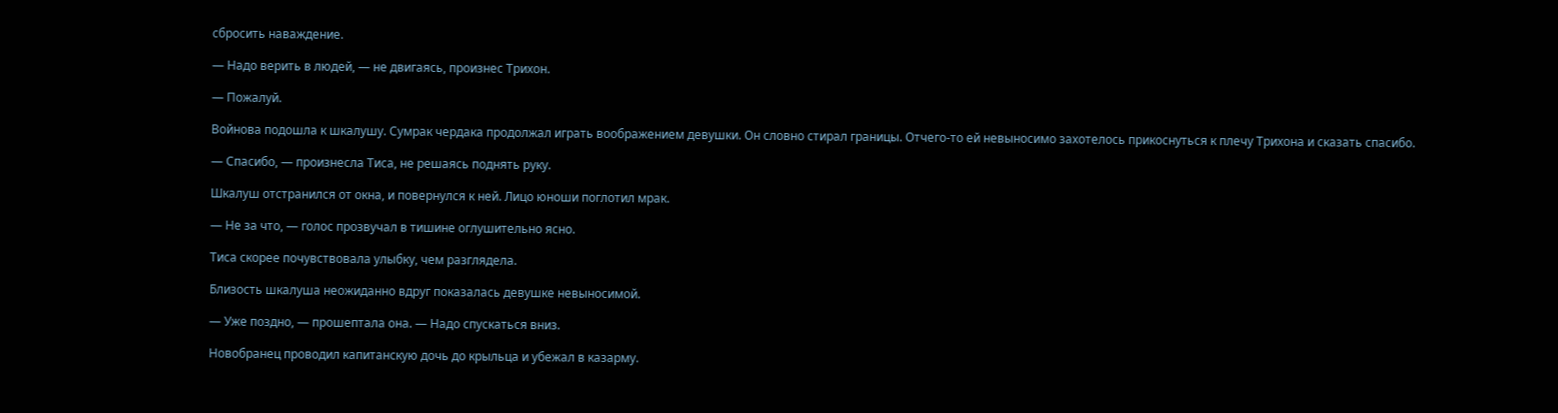сбросить наваждение.

— Надо верить в людей, — не двигаясь, произнес Трихон.

— Пожалуй.

Войнова подошла к шкалушу. Сумрак чердака продолжал играть воображением девушки. Он словно стирал границы. Отчего-то ей невыносимо захотелось прикоснуться к плечу Трихона и сказать спасибо.

— Спасибо, — произнесла Тиса, не решаясь поднять руку.

Шкалуш отстранился от окна, и повернулся к ней. Лицо юноши поглотил мрак.

— Не за что, — голос прозвучал в тишине оглушительно ясно.

Тиса скорее почувствовала улыбку, чем разглядела.

Близость шкалуша неожиданно вдруг показалась девушке невыносимой.

— Уже поздно, — прошептала она. — Надо спускаться вниз.

Новобранец проводил капитанскую дочь до крыльца и убежал в казарму.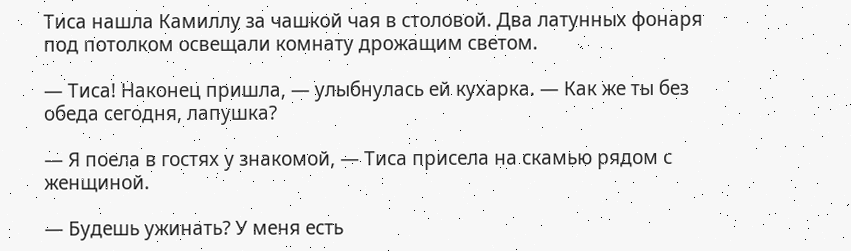Тиса нашла Камиллу за чашкой чая в столовой. Два латунных фонаря под потолком освещали комнату дрожащим светом.

— Тиса! Наконец пришла, — улыбнулась ей кухарка. — Как же ты без обеда сегодня, лапушка?

— Я поела в гостях у знакомой, — Тиса присела на скамью рядом с женщиной.

— Будешь ужинать? У меня есть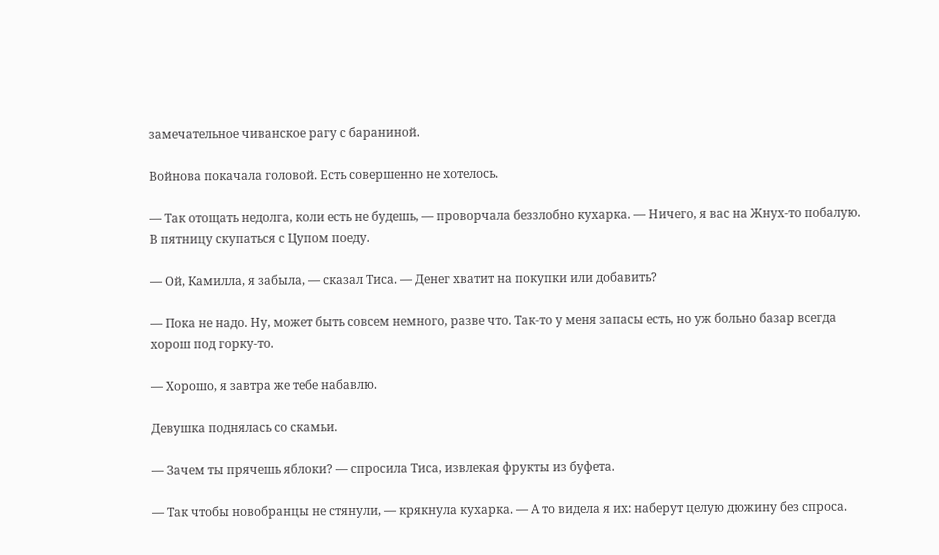замечательное чиванское рагу с бараниной.

Войнова покачала головой. Есть совершенно не хотелось.

— Так отощать недолга, коли есть не будешь, — проворчала беззлобно кухарка. — Ничего, я вас на Жнух-то побалую. В пятницу скупаться с Цупом поеду.

— Ой, Камилла, я забыла, — сказал Тиса. — Денег хватит на покупки или добавить?

— Пока не надо. Ну, может быть совсем немного, разве что. Так-то у меня запасы есть, но уж больно базар всегда хорош под горку-то.

— Хорошо, я завтра же тебе набавлю.

Девушка поднялась со скамьи.

— Зачем ты прячешь яблоки? — спросила Тиса, извлекая фрукты из буфета.

— Так чтобы новобранцы не стянули, — крякнула кухарка. — А то видела я их: наберут целую дюжину без спроса.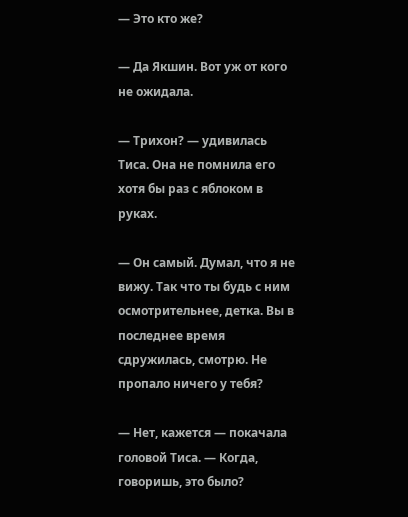— Это кто же?

— Да Якшин. Вот уж от кого не ожидала.

— Трихон? — удивилась Тиса. Она не помнила его хотя бы раз с яблоком в руках.

— Он самый. Думал, что я не вижу. Так что ты будь с ним осмотрительнее, детка. Вы в последнее время сдружилась, смотрю. Не пропало ничего у тебя?

— Нет, кажется — покачала головой Тиса. — Когда, говоришь, это было?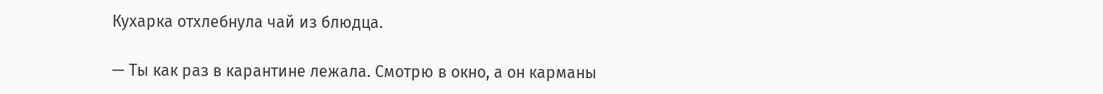Кухарка отхлебнула чай из блюдца.

— Ты как раз в карантине лежала. Смотрю в окно, а он карманы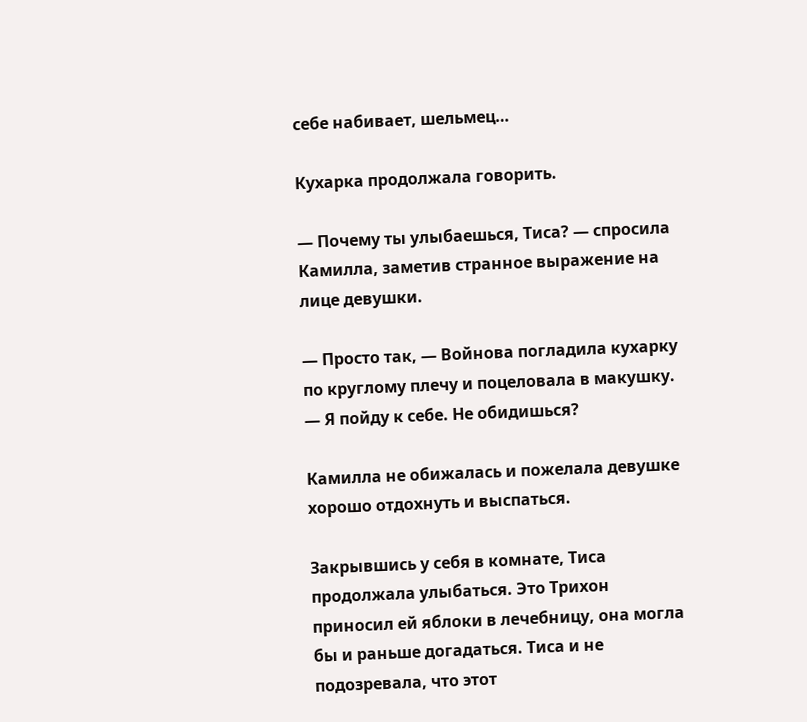себе набивает, шельмец…

Кухарка продолжала говорить.

— Почему ты улыбаешься, Тиса? — спросила Камилла, заметив странное выражение на лице девушки.

— Просто так, — Войнова погладила кухарку по круглому плечу и поцеловала в макушку. — Я пойду к себе. Не обидишься?

Камилла не обижалась и пожелала девушке хорошо отдохнуть и выспаться.

Закрывшись у себя в комнате, Тиса продолжала улыбаться. Это Трихон приносил ей яблоки в лечебницу, она могла бы и раньше догадаться. Тиса и не подозревала, что этот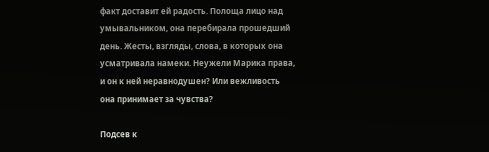факт доставит ей радость. Полоща лицо над умывальником, она перебирала прошедший день. Жесты, взгляды, слова, в которых она усматривала намеки. Неужели Марика права, и он к ней неравнодушен? Или вежливость она принимает за чувства?

Подсев к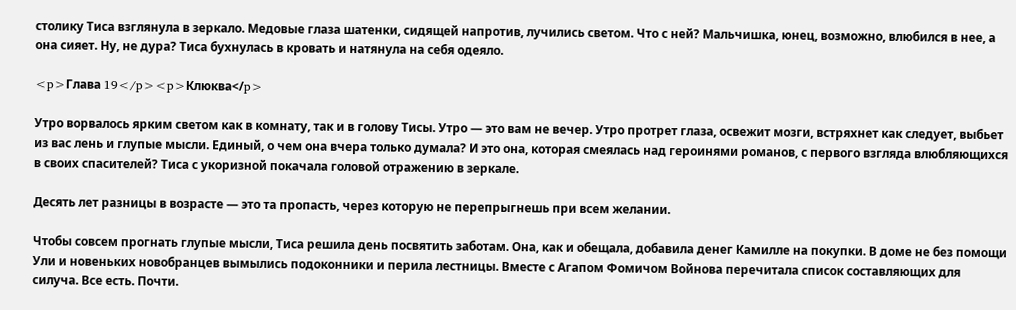столику Тиса взглянула в зеркало. Медовые глаза шатенки, сидящей напротив, лучились светом. Что с ней? Мальчишка, юнец, возможно, влюбился в нее, а она сияет. Ну, не дура? Тиса бухнулась в кровать и натянула на себя одеяло.

<p>Глава 19</p><p>Клюква</p>

Утро ворвалось ярким светом как в комнату, так и в голову Тисы. Утро — это вам не вечер. Утро протрет глаза, освежит мозги, встряхнет как следует, выбьет из вас лень и глупые мысли. Единый, о чем она вчера только думала? И это она, которая смеялась над героинями романов, с первого взгляда влюбляющихся в своих спасителей? Тиса с укоризной покачала головой отражению в зеркале.

Десять лет разницы в возрасте — это та пропасть, через которую не перепрыгнешь при всем желании.

Чтобы совсем прогнать глупые мысли, Тиса решила день посвятить заботам. Она, как и обещала, добавила денег Камилле на покупки. В доме не без помощи Ули и новеньких новобранцев вымылись подоконники и перила лестницы. Вместе с Агапом Фомичом Войнова перечитала список составляющих для силуча. Все есть. Почти.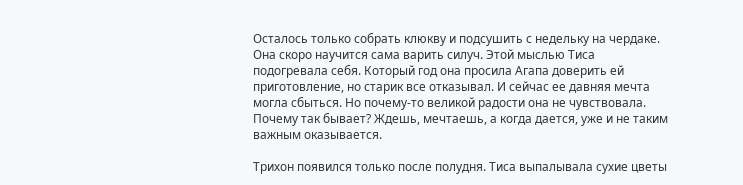Осталось только собрать клюкву и подсушить с недельку на чердаке. Она скоро научится сама варить силуч. Этой мыслью Тиса подогревала себя. Который год она просила Агапа доверить ей приготовление, но старик все отказывал. И сейчас ее давняя мечта могла сбыться. Но почему-то великой радости она не чувствовала. Почему так бывает? Ждешь, мечтаешь, а когда дается, уже и не таким важным оказывается.

Трихон появился только после полудня. Тиса выпалывала сухие цветы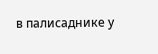в палисаднике у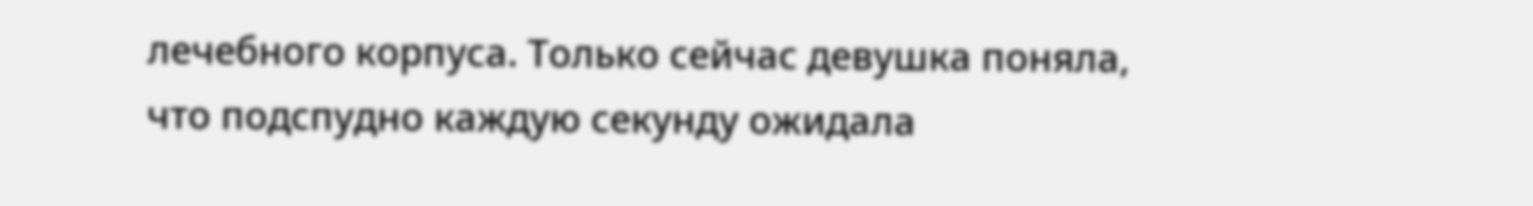лечебного корпуса. Только сейчас девушка поняла, что подспудно каждую секунду ожидала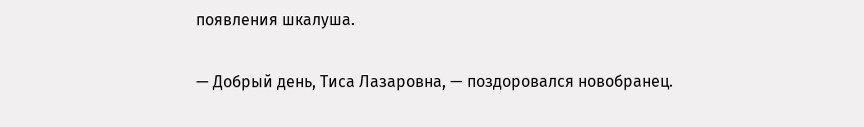появления шкалуша.

— Добрый день, Тиса Лазаровна, — поздоровался новобранец.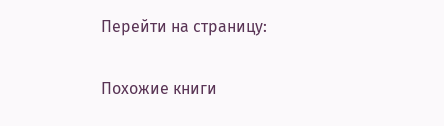Перейти на страницу:

Похожие книги